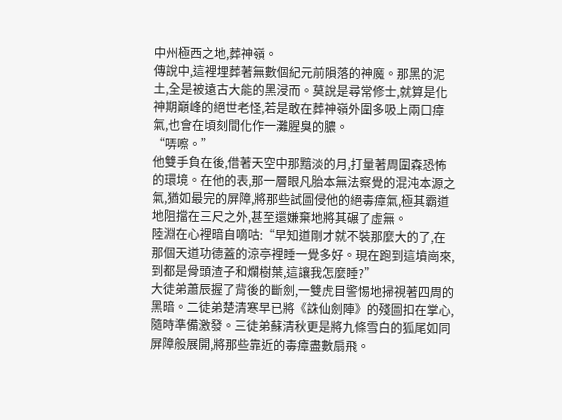中州極西之地,葬神嶺。
傳說中,這裡埋葬著無數個紀元前隕落的神魔。那黑的泥土,全是被遠古大能的黑浸而。莫說是尋常修士,就算是化神期巔峰的絕世老怪,若是敢在葬神嶺外圍多吸上兩口瘴氣,也會在頃刻間化作一灘腥臭的膿。
“哢嚓。”
他雙手負在後,借著天空中那黯淡的月,打量著周圍森恐怖的環境。在他的表,那一層眼凡胎本無法察覺的混沌本源之氣,猶如最完的屏障,將那些試圖侵他的絕毒瘴氣,極其霸道地阻擋在三尺之外,甚至還嫌棄地將其碾了虛無。
陸淵在心裡暗自嘀咕:“早知道剛才就不裝那麼大的了,在那個天道功德蓋的涼亭裡睡一覺多好。現在跑到這墳崗來,到都是骨頭渣子和爛樹葉,這讓我怎麼睡?”
大徒弟蕭辰握了背後的斷劍,一雙虎目警惕地掃視著四周的黑暗。二徒弟楚清寒早已將《誅仙劍陣》的殘圖扣在掌心,隨時準備激發。三徒弟蘇清秋更是將九條雪白的狐尾如同屏障般展開,將那些靠近的毒瘴盡數扇飛。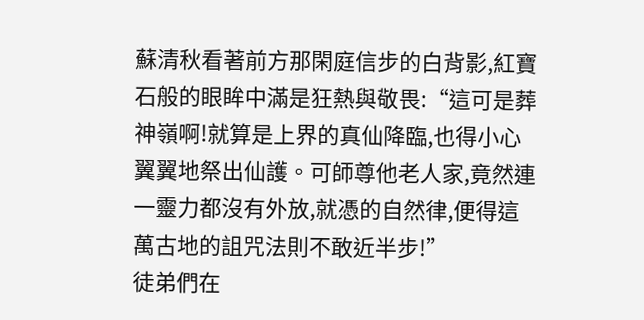蘇清秋看著前方那閑庭信步的白背影,紅寶石般的眼眸中滿是狂熱與敬畏:“這可是葬神嶺啊!就算是上界的真仙降臨,也得小心翼翼地祭出仙護。可師尊他老人家,竟然連一靈力都沒有外放,就憑的自然律,便得這萬古地的詛咒法則不敢近半步!”
徒弟們在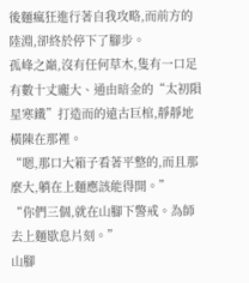後麵瘋狂進行著自我攻略,而前方的陸淵,卻終於停下了腳步。
孤峰之巔,沒有任何草木,隻有一口足有數十丈龐大、通由暗金的“太初隕星寒鐵”打造而的遠古巨棺,靜靜地橫陳在那裡。
“嗯,那口大箱子看著平整的,而且那麼大,躺在上麵應該能得開。”
“你們三個,就在山腳下警戒。為師去上麵歇息片刻。”
山腳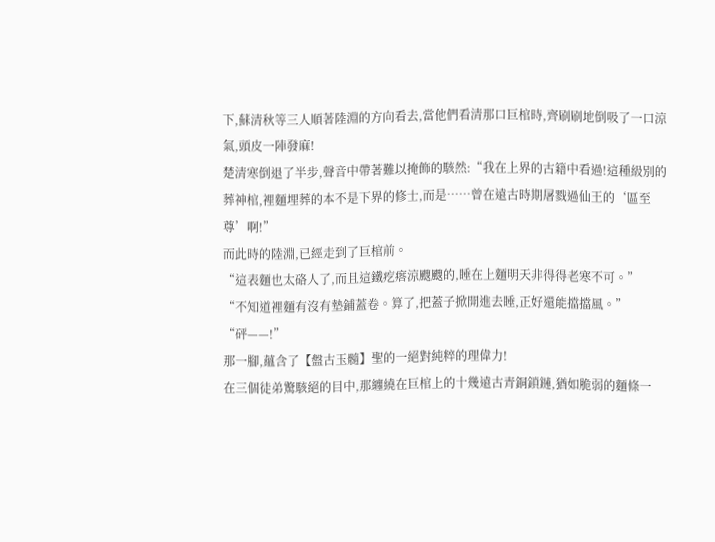下,蘇清秋等三人順著陸淵的方向看去,當他們看清那口巨棺時,齊刷刷地倒吸了一口涼氣,頭皮一陣發麻!
楚清寒倒退了半步,聲音中帶著難以掩飾的駭然:“我在上界的古籍中看過!這種級別的葬神棺,裡麵埋葬的本不是下界的修士,而是……曾在遠古時期屠戮過仙王的‘區至尊’啊!”
而此時的陸淵,已經走到了巨棺前。
“這表麵也太硌人了,而且這鐵疙瘩涼颼颼的,睡在上麵明天非得得老寒不可。”
“不知道裡麵有沒有墊鋪蓋卷。算了,把蓋子掀開進去睡,正好還能擋擋風。”
“砰——!”
那一腳,蘊含了【盤古玉髓】聖的一絕對純粹的理偉力!
在三個徒弟驚駭絕的目中,那纏繞在巨棺上的十幾遠古青銅鎖鏈,猶如脆弱的麵條一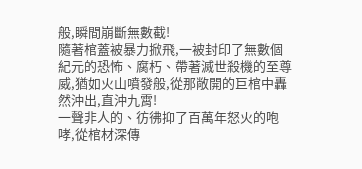般,瞬間崩斷無數截!
隨著棺蓋被暴力掀飛,一被封印了無數個紀元的恐怖、腐朽、帶著滅世殺機的至尊威,猶如火山噴發般,從那敞開的巨棺中轟然沖出,直沖九霄!
一聲非人的、彷彿抑了百萬年怒火的咆哮,從棺材深傳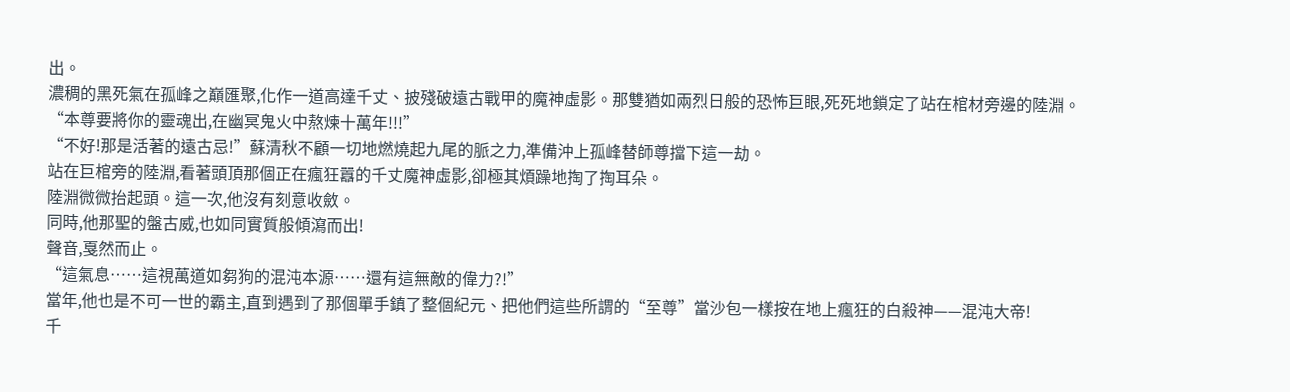出。
濃稠的黑死氣在孤峰之巔匯聚,化作一道高達千丈、披殘破遠古戰甲的魔神虛影。那雙猶如兩烈日般的恐怖巨眼,死死地鎖定了站在棺材旁邊的陸淵。
“本尊要將你的靈魂出,在幽冥鬼火中熬煉十萬年!!!”
“不好!那是活著的遠古忌!”蘇清秋不顧一切地燃燒起九尾的脈之力,準備沖上孤峰替師尊擋下這一劫。
站在巨棺旁的陸淵,看著頭頂那個正在瘋狂囂的千丈魔神虛影,卻極其煩躁地掏了掏耳朵。
陸淵微微抬起頭。這一次,他沒有刻意收斂。
同時,他那聖的盤古威,也如同實質般傾瀉而出!
聲音,戛然而止。
“這氣息……這視萬道如芻狗的混沌本源……還有這無敵的偉力?!”
當年,他也是不可一世的霸主,直到遇到了那個單手鎮了整個紀元、把他們這些所謂的“至尊”當沙包一樣按在地上瘋狂的白殺神——混沌大帝!
千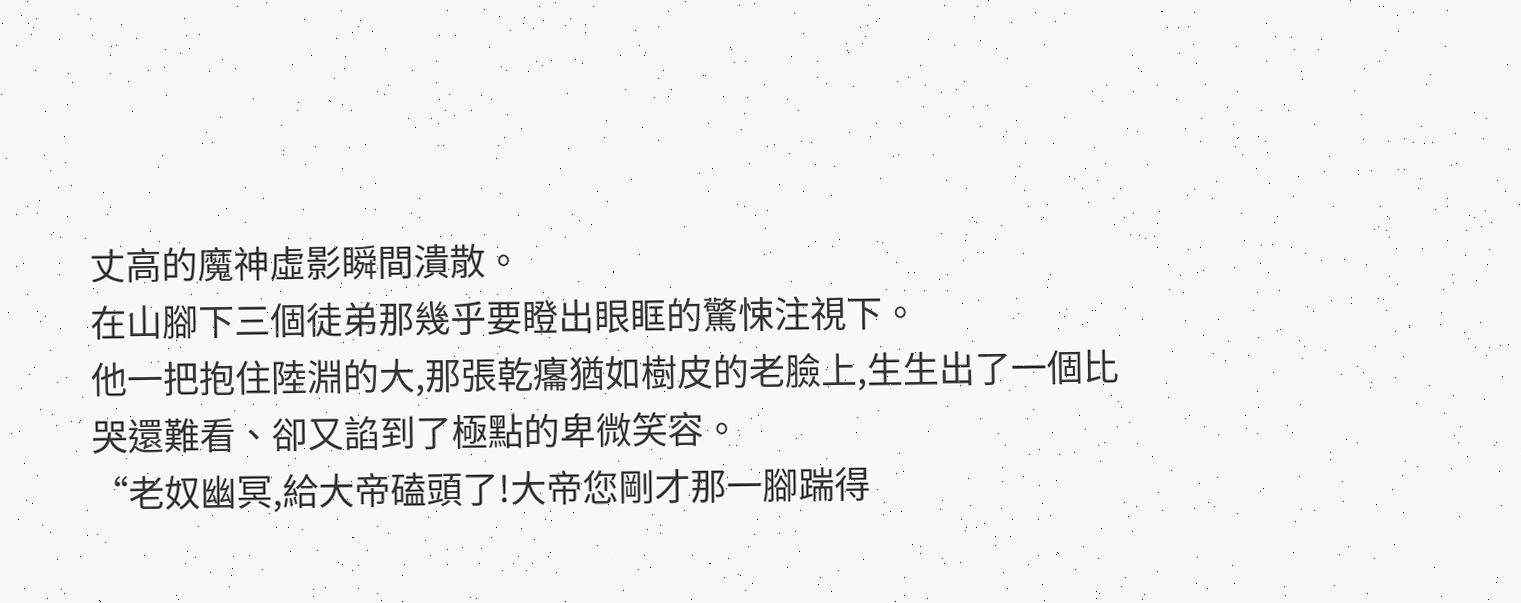丈高的魔神虛影瞬間潰散。
在山腳下三個徒弟那幾乎要瞪出眼眶的驚悚注視下。
他一把抱住陸淵的大,那張乾癟猶如樹皮的老臉上,生生出了一個比哭還難看、卻又諂到了極點的卑微笑容。
“老奴幽冥,給大帝磕頭了!大帝您剛才那一腳踹得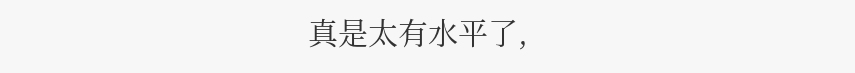真是太有水平了,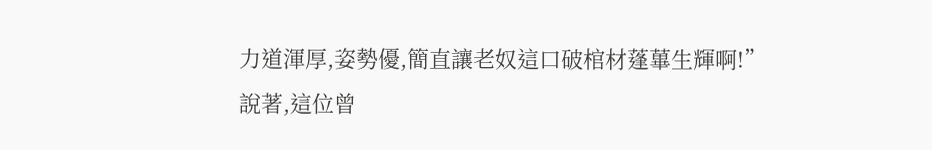力道渾厚,姿勢優,簡直讓老奴這口破棺材蓬蓽生輝啊!”
說著,這位曾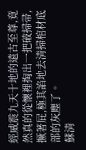經威震九天十地的遠古至尊,竟然真的從懷裡掏出一把破掃帚,撅著屁,極其諂地去清掃棺材底部的灰塵了。
蘇清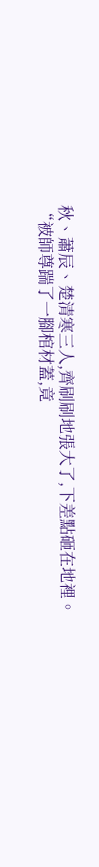秋、蕭辰、楚清寒三人,齊刷刷地張大了,下差點砸在地裡。
“被師尊踹了一腳棺材蓋,竟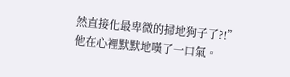然直接化最卑微的掃地狗子了?!”
他在心裡默默地嘆了一口氣。